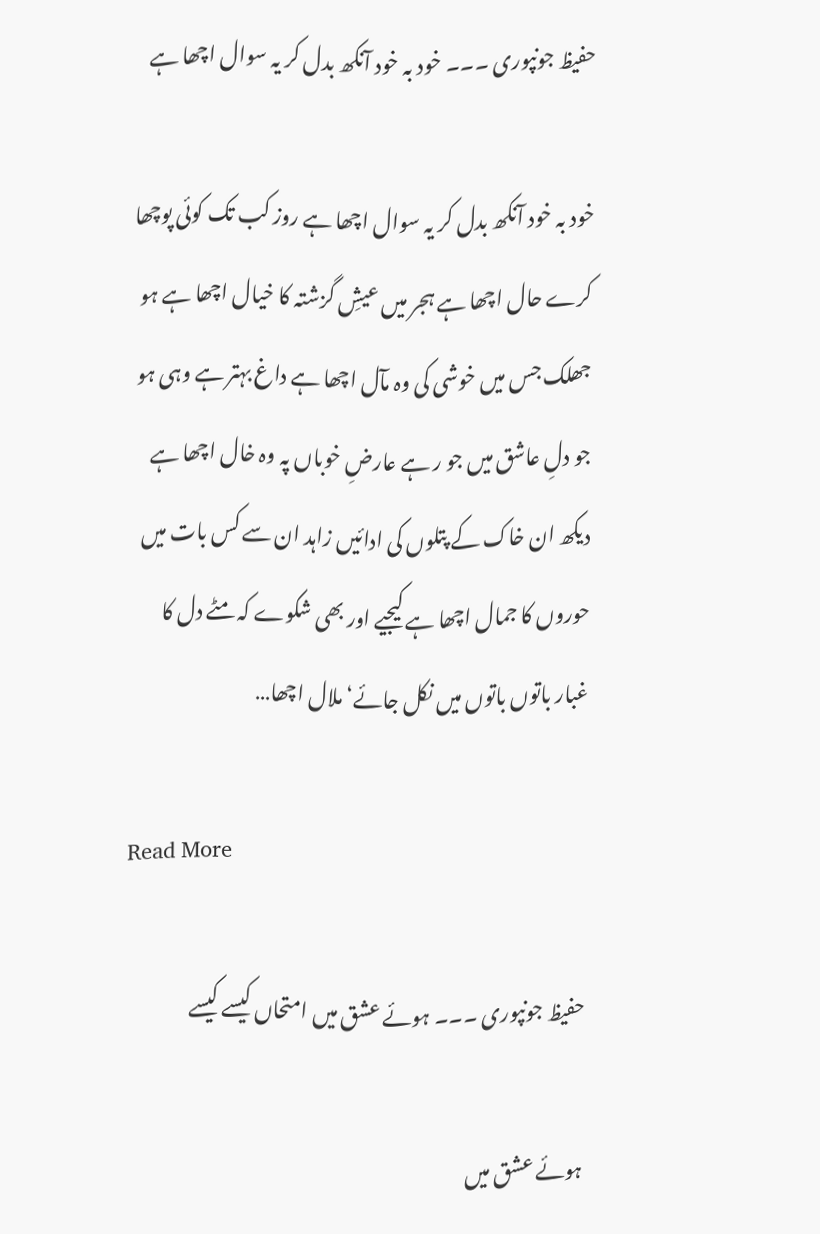حفیظ جونپوری ۔۔۔ خود بہ خود آنکھ بدل کر یہ سوال اچھا ہے

خود بہ خود آنکھ بدل کر یہ سوال اچھا ہے روز کب تک کوئی پوچھا کرے حال اچھا ہے ہجر میں عیشِ گزشتہ کا خیال اچھا ہے ہو جھلک جس میں خوشی کی وہ مآل اچھا ہے داغ بہتر ہے وہی ہو جو دلِ عاشق میں جو ر ہے عارضِ خوباں پہ وہ خال اچھا ہے دیکھ ان خاک کے پتلوں کی ادائیں زاہد ان سے کس بات میں حوروں کا جمال اچھا ہے کیجیے اور بھی شکوے کہ مٹے دل کا غبار باتوں باتوں میں نکل جائے‘ ملال اچھا…

Read More

حفیظ جونپوری ۔۔۔ ہوئے عشق میں امتحاں کیسے کیسے

ہوئے عشق میں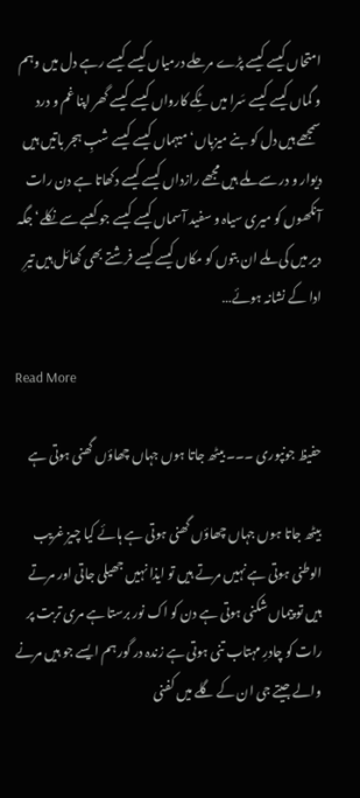امتحاں کیسے کیسے پڑے مرحلے درمیاں کیسے کیسے رہے دل میں وہم و گماں کیسے کیسے سَرا میں ٹِکے کارواں کیسے کیسے گھر اپنا غم و درد سمجھے ہیں دل کو بنے میزباں‘ میہماں کیسے کیسے شبِ ہجر باتیں ہیں دیوار و در سے ملے ہیں مجھے رازداں کیسے کیسے دکھاتا ہے دن رات آنکھوں کو میری سیاہ و سفید آسماں کیسے کیسے جو کعبے سے نکلے‘ جگہ دیر میں کی ملے ان بتوں کو مکاں کیسے کیسے فرشتے بھی گھائل ہیں تیرِ ادا کے نشانہ ہوئے…

Read More

حفیظ جونپوری ۔۔۔ بیٹھ جاتا ہوں جہاں چھاؤں گھنی ہوتی ہے

بیٹھ جاتا ہوں جہاں چھاؤں گھنی ہوتی ہے ہائے کیا چیز غریب الوطنی ہوتی ہے نہیں مرتے ہیں تو ایذا نہیں جھیلی جاتی اور مرتے ہیں تو پیماں شکنی ہوتی ہے دن کو اک نور برستا ہے مری تربت پر رات کو چادرِ مہتاب تنی ہوتی ہے زندہ در گور ہم ایسے جو ہیں مرنے والے جیتے جی ان کے گلے میں کفنی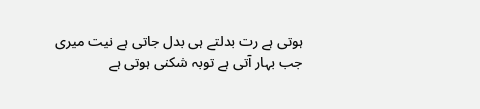ہوتی ہے رت بدلتے ہی بدل جاتی ہے نیت میری جب بہار آتی ہے توبہ شکنی ہوتی ہے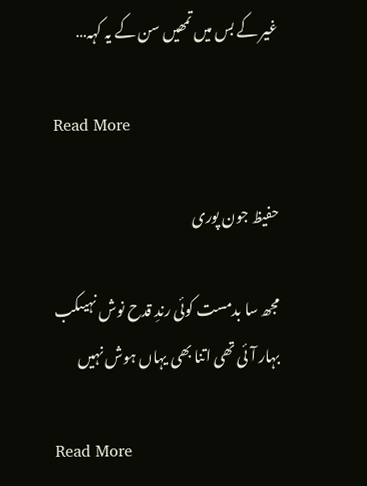غیر کے بس میں تمھیں سن کے یہ کہہ…

Read More

حفیظ جون پوری

مجھ سا بدمست کوئی رندِ قدح نوش نہیںکب بہار آئی تھی اتنا بھی یہاں ہوش نہیں

Read More